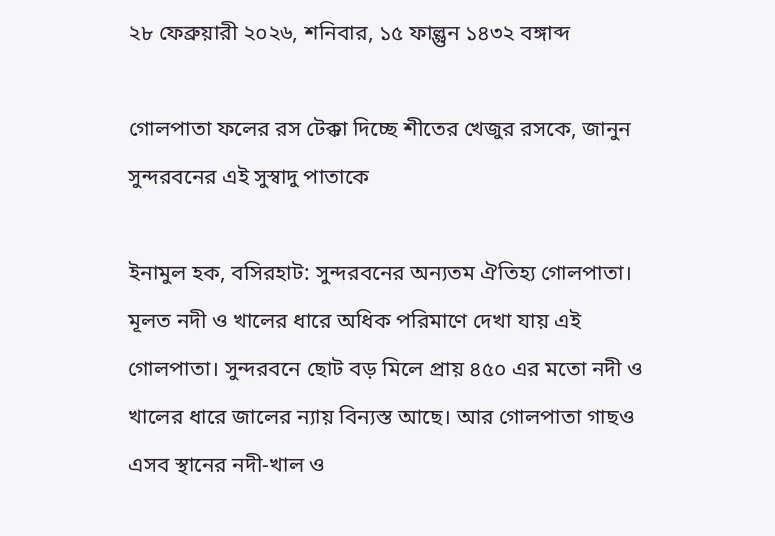২৮ ফেব্রুয়ারী ২০২৬, শনিবার, ১৫ ফাল্গুন ১৪৩২ বঙ্গাব্দ

গোলপাতা ফলের রস টেক্কা দিচ্ছে শীতের খেজুর রসকে, জানুন সুন্দরবনের এই সুস্বাদু পাতাকে

ইনামুল হক, বসিরহাট: সুন্দরবনের অন্যতম ঐতিহ্য গোলপাতা। মূলত নদী ও খালের ধারে অধিক পরিমাণে দেখা যায় এই গোলপাতা। সুন্দরবনে ছোট বড় মিলে প্রায় ৪৫০ এর মতো নদী ও খালের ধারে জালের ন্যায় বিন্যস্ত আছে। আর গোলপাতা গাছও এসব স্থানের নদী-খাল ও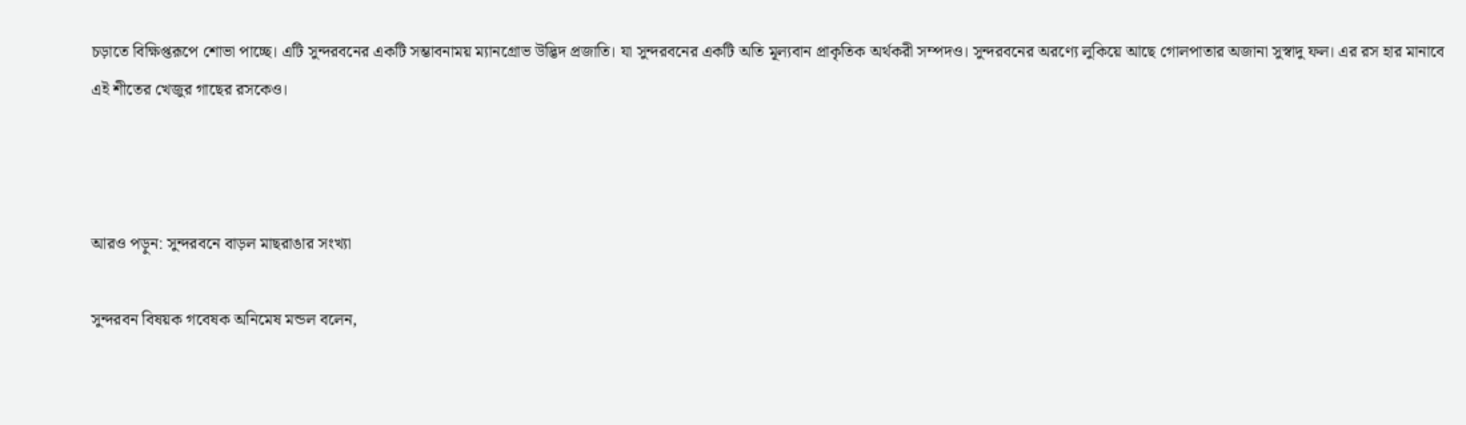চড়াতে বিক্ষিপ্তরূপে শোভা পাচ্ছে। এটি সুন্দরবনের একটি সম্ভাবনাময় ম্যানগ্রোভ উদ্ভিদ প্রজাতি। যা সুন্দরবনের একটি অতি মূল্যবান প্রাকৃতিক অর্থকরী সম্পদও। সুন্দরবনের অরণ্যে লুকিয়ে আছে গোলপাতার অজানা সুস্বাদু ফল। এর রস হার মানাবে এই শীতের খেজুর গাছের রসকেও।



আরও পড়ুন: সুন্দরবনে বাড়ল মাছরাঙার সংখ্যা

সুন্দরবন বিষয়ক গবেষক অনিমেষ মন্ডল বলেন,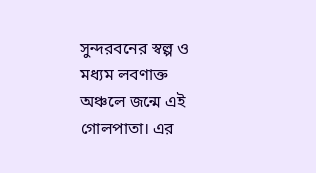সুন্দরবনের স্বল্প ও মধ্যম লবণাক্ত অঞ্চলে জন্মে এই গোলপাতা। এর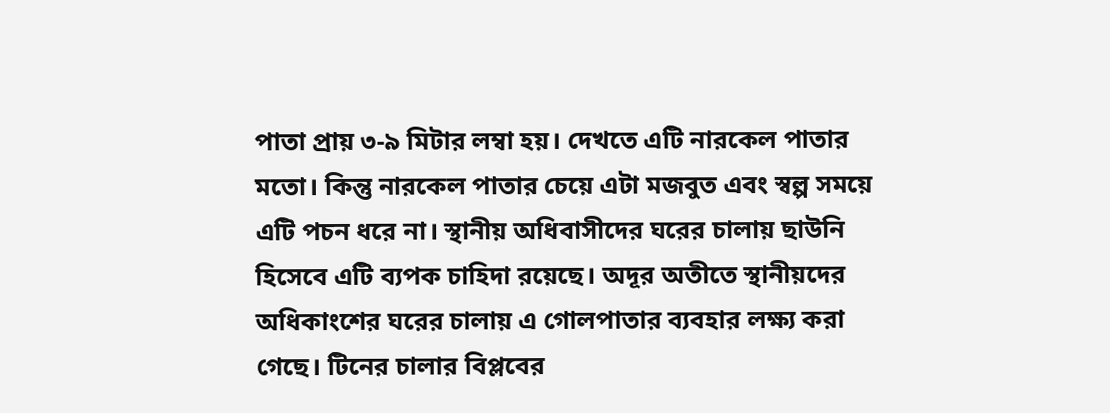পাতা প্রায় ৩-৯ মিটার লম্বা হয়। দেখতে এটি নারকেল পাতার মতো। কিন্তু নারকেল পাতার চেয়ে এটা মজবুত এবং স্বল্প সময়ে এটি পচন ধরে না। স্থানীয় অধিবাসীদের ঘরের চালায় ছাউনি হিসেবে এটি ব্যপক চাহিদা রয়েছে। অদূর অতীতে স্থানীয়দের অধিকাংশের ঘরের চালায় এ গোলপাতার ব্যবহার লক্ষ্য করা গেছে। টিনের চালার বিপ্লবের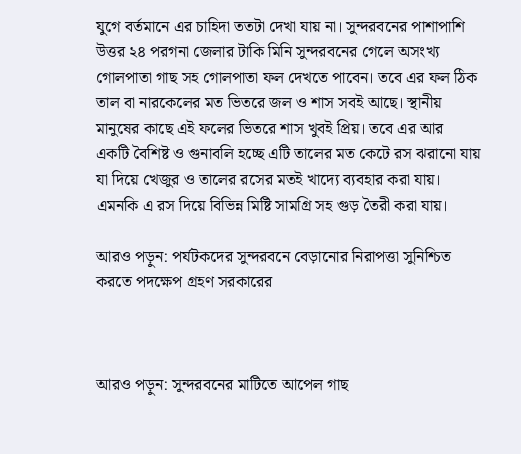যুগে বর্তমানে এর চাহিদা ততটা দেখা যায় না। সুন্দরবনের পাশাপাশি উত্তর ২৪ পরগনা জেলার টাকি মিনি সুন্দরবনের গেলে অসংখ্য গোলপাতা গাছ সহ গোলপাতা ফল দেখতে পাবেন। তবে এর ফল ঠিক তাল বা নারকেলের মত ভিতরে জল ও শাস সবই আছে। স্থানীয় মানুষের কাছে এই ফলের ভিতরে শাস খুবই প্রিয়। তবে এর আর একটি বৈশিষ্ট ও গুনাবলি হচ্ছে এটি তালের মত কেটে রস ঝরানো যায় যা ‍দিয়ে খেজুর ও তালের রসের মতই খাদ্যে ব্যবহার করা যায়। এমনকি এ রস দিয়ে বিভিন্ন মিষ্টি সামগ্রি সহ গুড় তৈরী করা যায়।

আরও পড়ুন: পর্যটকদের সুন্দরবনে বেড়ানোর নিরাপত্তা সুনিশ্চিত করতে পদক্ষেপ গ্রহণ সরকারের



আরও পড়ুন: সুন্দরবনের মাটিতে আপেল গাছ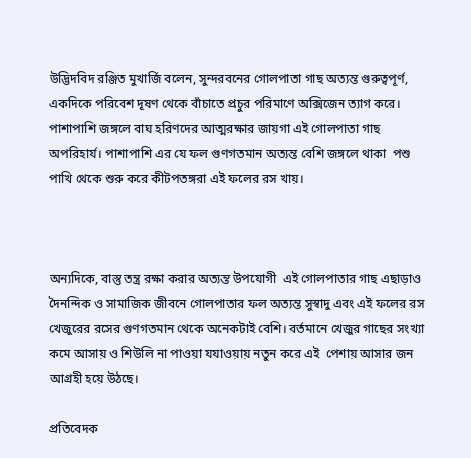উদ্ভিদবিদ রঞ্জিত মুখার্জি বলেন, সুন্দরবনের গোলপাতা গাছ অত্যন্ত গুরুত্বপূর্ণ, একদিকে পরিবেশ দূষণ থেকে বাঁচাতে প্রচুর পরিমাণে অক্সিজেন ত্যাগ করে। পাশাপাশি জঙ্গলে বাঘ হরিণদের আত্মরক্ষার জায়গা এই গোলপাতা গাছ অপরিহার্য। পাশাপাশি এর যে ফল গুণগতমান অত্যন্ত বেশি জঙ্গলে থাকা  পশু পাখি থেকে শুরু করে কীটপতঙ্গরা এই ফলের রস খায়।



অন্যদিকে, বাস্তু তন্ত্র রক্ষা করার অত্যন্ত উপযোগী  এই গোলপাতার গাছ এছাড়াও দৈনন্দিক ও সামাজিক জীবনে গোলপাতার ফল অত্যন্ত সুস্বাদু এবং এই ফলের রস খেজুরের রসের গুণগতমান থেকে অনেকটাই বেশি। বর্তমানে খেজুর গাছের সংখ্যা কমে আসায় ও শিউলি না পাওয়া যযাওয়ায় নতুন করে এই  পেশায় আসার জন আগ্রহী হয়ে উঠছে।

প্রতিবেদক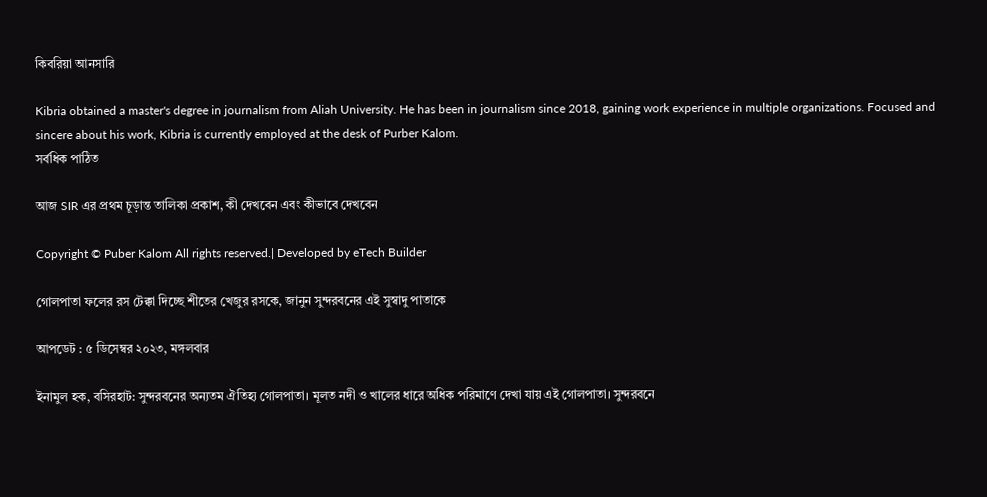কিবরিয়া আনসারি

Kibria obtained a master's degree in journalism from Aliah University. He has been in journalism since 2018, gaining work experience in multiple organizations. Focused and sincere about his work, Kibria is currently employed at the desk of Purber Kalom.
সর্বধিক পাঠিত

আজ SIR এর প্রথম চূড়ান্ত তালিকা প্রকাশ, কী দেখবেন এবং কীভাবে দেখবেন

Copyright © Puber Kalom All rights reserved.| Developed by eTech Builder

গোলপাতা ফলের রস টেক্কা দিচ্ছে শীতের খেজুর রসকে, জানুন সুন্দরবনের এই সুস্বাদু পাতাকে

আপডেট : ৫ ডিসেম্বর ২০২৩, মঙ্গলবার

ইনামুল হক, বসিরহাট: সুন্দরবনের অন্যতম ঐতিহ্য গোলপাতা। মূলত নদী ও খালের ধারে অধিক পরিমাণে দেখা যায় এই গোলপাতা। সুন্দরবনে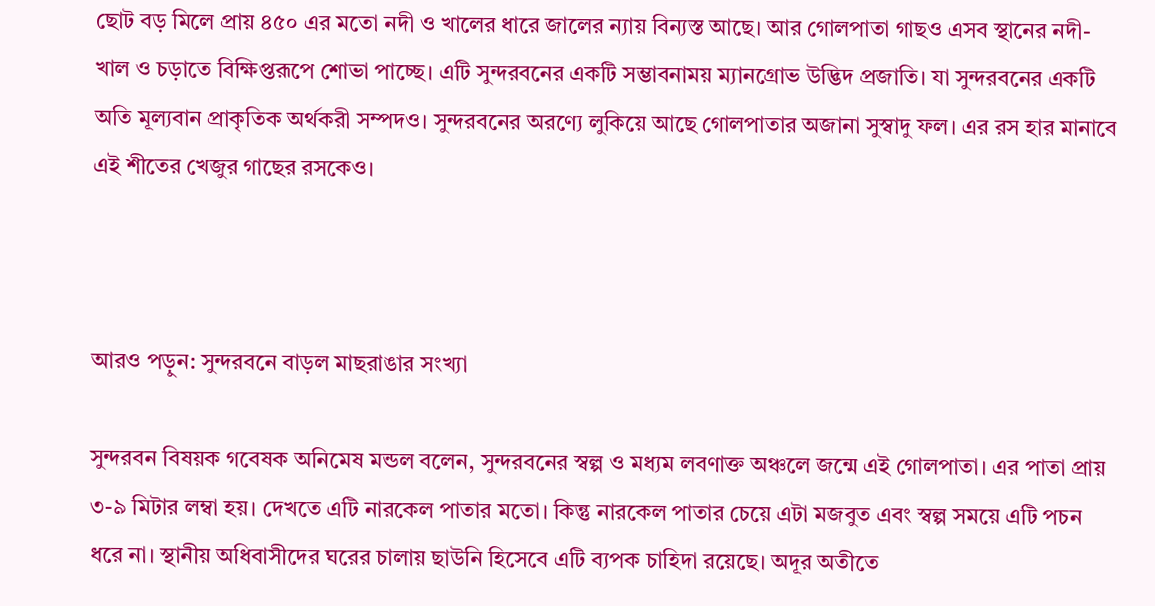ছোট বড় মিলে প্রায় ৪৫০ এর মতো নদী ও খালের ধারে জালের ন্যায় বিন্যস্ত আছে। আর গোলপাতা গাছও এসব স্থানের নদী-খাল ও চড়াতে বিক্ষিপ্তরূপে শোভা পাচ্ছে। এটি সুন্দরবনের একটি সম্ভাবনাময় ম্যানগ্রোভ উদ্ভিদ প্রজাতি। যা সুন্দরবনের একটি অতি মূল্যবান প্রাকৃতিক অর্থকরী সম্পদও। সুন্দরবনের অরণ্যে লুকিয়ে আছে গোলপাতার অজানা সুস্বাদু ফল। এর রস হার মানাবে এই শীতের খেজুর গাছের রসকেও।



আরও পড়ুন: সুন্দরবনে বাড়ল মাছরাঙার সংখ্যা

সুন্দরবন বিষয়ক গবেষক অনিমেষ মন্ডল বলেন, সুন্দরবনের স্বল্প ও মধ্যম লবণাক্ত অঞ্চলে জন্মে এই গোলপাতা। এর পাতা প্রায় ৩-৯ মিটার লম্বা হয়। দেখতে এটি নারকেল পাতার মতো। কিন্তু নারকেল পাতার চেয়ে এটা মজবুত এবং স্বল্প সময়ে এটি পচন ধরে না। স্থানীয় অধিবাসীদের ঘরের চালায় ছাউনি হিসেবে এটি ব্যপক চাহিদা রয়েছে। অদূর অতীতে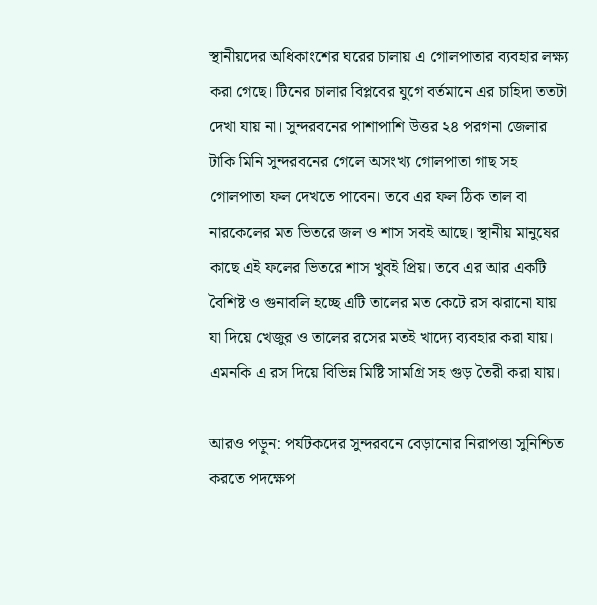স্থানীয়দের অধিকাংশের ঘরের চালায় এ গোলপাতার ব্যবহার লক্ষ্য করা গেছে। টিনের চালার বিপ্লবের যুগে বর্তমানে এর চাহিদা ততটা দেখা যায় না। সুন্দরবনের পাশাপাশি উত্তর ২৪ পরগনা জেলার টাকি মিনি সুন্দরবনের গেলে অসংখ্য গোলপাতা গাছ সহ গোলপাতা ফল দেখতে পাবেন। তবে এর ফল ঠিক তাল বা নারকেলের মত ভিতরে জল ও শাস সবই আছে। স্থানীয় মানুষের কাছে এই ফলের ভিতরে শাস খুবই প্রিয়। তবে এর আর একটি বৈশিষ্ট ও গুনাবলি হচ্ছে এটি তালের মত কেটে রস ঝরানো যায় যা ‍দিয়ে খেজুর ও তালের রসের মতই খাদ্যে ব্যবহার করা যায়। এমনকি এ রস দিয়ে বিভিন্ন মিষ্টি সামগ্রি সহ গুড় তৈরী করা যায়।

আরও পড়ুন: পর্যটকদের সুন্দরবনে বেড়ানোর নিরাপত্তা সুনিশ্চিত করতে পদক্ষেপ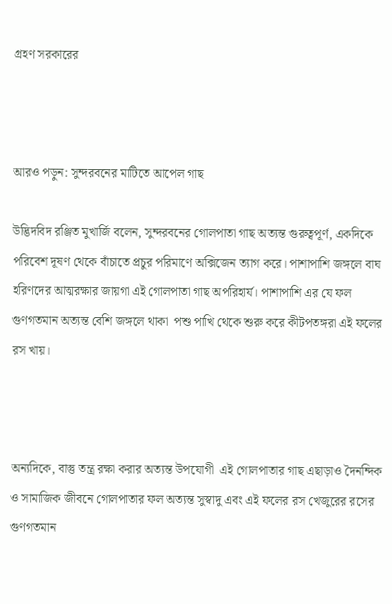গ্রহণ সরকারের



আরও পড়ুন: সুন্দরবনের মাটিতে আপেল গাছ

উদ্ভিদবিদ রঞ্জিত মুখার্জি বলেন, সুন্দরবনের গোলপাতা গাছ অত্যন্ত গুরুত্বপূর্ণ, একদিকে পরিবেশ দূষণ থেকে বাঁচাতে প্রচুর পরিমাণে অক্সিজেন ত্যাগ করে। পাশাপাশি জঙ্গলে বাঘ হরিণদের আত্মরক্ষার জায়গা এই গোলপাতা গাছ অপরিহার্য। পাশাপাশি এর যে ফল গুণগতমান অত্যন্ত বেশি জঙ্গলে থাকা  পশু পাখি থেকে শুরু করে কীটপতঙ্গরা এই ফলের রস খায়।



অন্যদিকে, বাস্তু তন্ত্র রক্ষা করার অত্যন্ত উপযোগী  এই গোলপাতার গাছ এছাড়াও দৈনন্দিক ও সামাজিক জীবনে গোলপাতার ফল অত্যন্ত সুস্বাদু এবং এই ফলের রস খেজুরের রসের গুণগতমান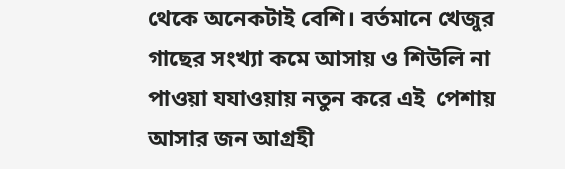থেকে অনেকটাই বেশি। বর্তমানে খেজুর গাছের সংখ্যা কমে আসায় ও শিউলি না পাওয়া যযাওয়ায় নতুন করে এই  পেশায় আসার জন আগ্রহী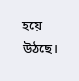হয়ে উঠছে।